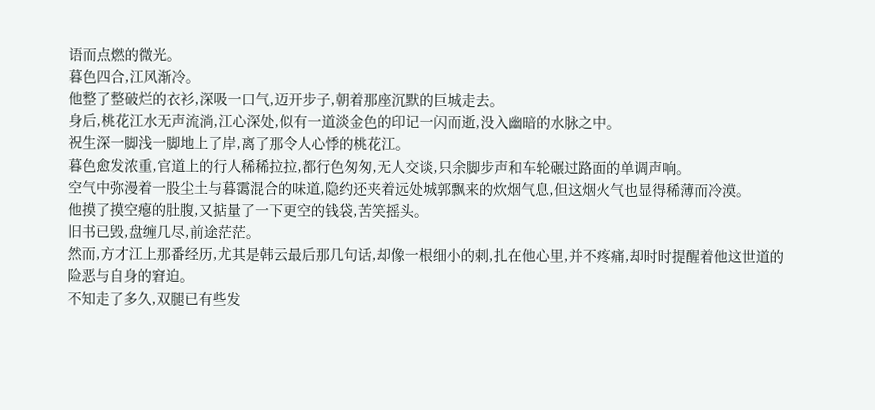语而点燃的微光。
暮色四合,江风渐冷。
他整了整破烂的衣衫,深吸一口气,迈开步子,朝着那座沉默的巨城走去。
身后,桃花江水无声流淌,江心深处,似有一道淡金色的印记一闪而逝,没入幽暗的水脉之中。
祝生深一脚浅一脚地上了岸,离了那令人心悸的桃花江。
暮色愈发浓重,官道上的行人稀稀拉拉,都行色匆匆,无人交谈,只余脚步声和车轮碾过路面的单调声响。
空气中弥漫着一股尘土与暮霭混合的味道,隐约还夹着远处城郭飘来的炊烟气息,但这烟火气也显得稀薄而冷漠。
他摸了摸空瘪的肚腹,又掂量了一下更空的钱袋,苦笑摇头。
旧书已毁,盘缠几尽,前途茫茫。
然而,方才江上那番经历,尤其是韩云最后那几句话,却像一根细小的刺,扎在他心里,并不疼痛,却时时提醒着他这世道的险恶与自身的窘迫。
不知走了多久,双腿已有些发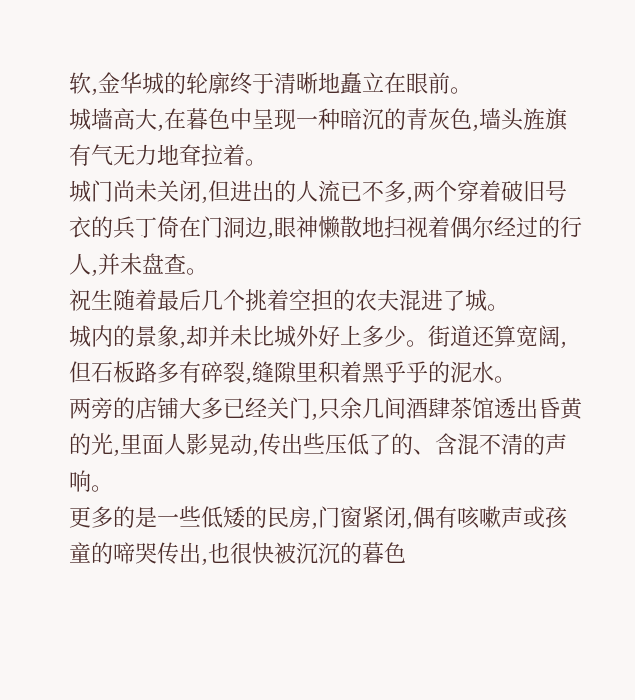软,金华城的轮廓终于清晰地矗立在眼前。
城墙高大,在暮色中呈现一种暗沉的青灰色,墙头旌旗有气无力地耷拉着。
城门尚未关闭,但进出的人流已不多,两个穿着破旧号衣的兵丁倚在门洞边,眼神懒散地扫视着偶尔经过的行人,并未盘查。
祝生随着最后几个挑着空担的农夫混进了城。
城内的景象,却并未比城外好上多少。街道还算宽阔,但石板路多有碎裂,缝隙里积着黑乎乎的泥水。
两旁的店铺大多已经关门,只余几间酒肆茶馆透出昏黄的光,里面人影晃动,传出些压低了的、含混不清的声响。
更多的是一些低矮的民房,门窗紧闭,偶有咳嗽声或孩童的啼哭传出,也很快被沉沉的暮色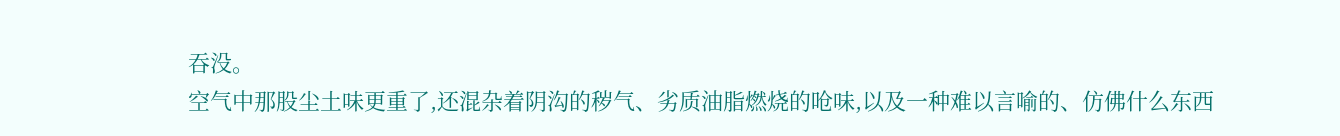吞没。
空气中那股尘土味更重了,还混杂着阴沟的秽气、劣质油脂燃烧的呛味,以及一种难以言喻的、仿佛什么东西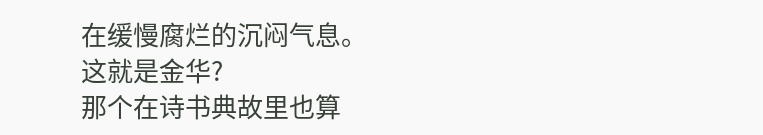在缓慢腐烂的沉闷气息。
这就是金华?
那个在诗书典故里也算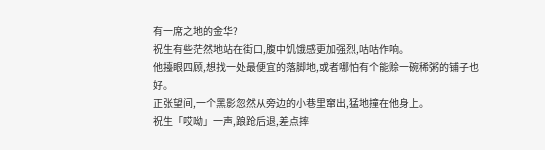有一席之地的金华?
祝生有些茫然地站在街口,腹中饥饿感更加强烈,咕咕作响。
他擡眼四顾,想找一处最便宜的落脚地,或者哪怕有个能赊一碗稀粥的铺子也好。
正张望间,一个黑影忽然从旁边的小巷里窜出,猛地撞在他身上。
祝生「哎呦」一声,踉跄后退,差点摔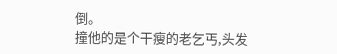倒。
撞他的是个干瘦的老乞丐,头发